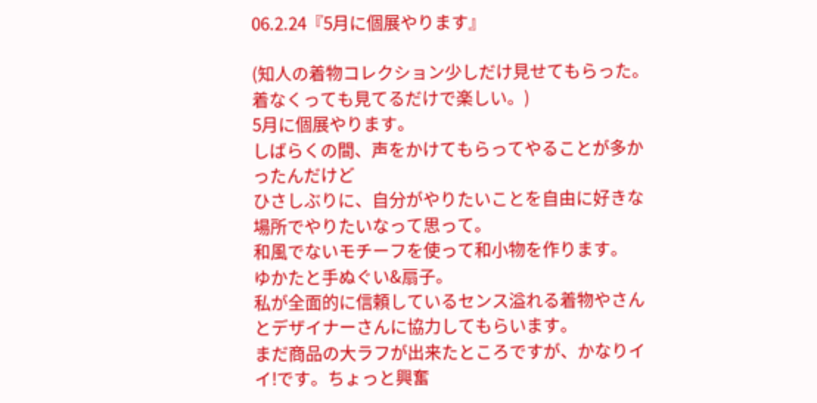06.2.24『5月に個展やります』

(知人の着物コレクション少しだけ見せてもらった。着なくっても見てるだけで楽しい。)
5月に個展やります。
しばらくの間、声をかけてもらってやることが多かったんだけど
ひさしぶりに、自分がやりたいことを自由に好きな場所でやりたいなって思って。
和風でないモチーフを使って和小物を作ります。
ゆかたと手ぬぐい&扇子。
私が全面的に信頼しているセンス溢れる着物やさんとデザイナーさんに協力してもらいます。
まだ商品の大ラフが出来たところですが、かなりイイ!です。ちょっと興奮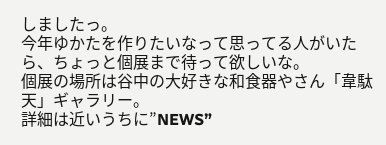しましたっ。
今年ゆかたを作りたいなって思ってる人がいたら、ちょっと個展まで待って欲しいな。
個展の場所は谷中の大好きな和食器やさん「韋駄天」ギャラリー。
詳細は近いうちに”NEWS”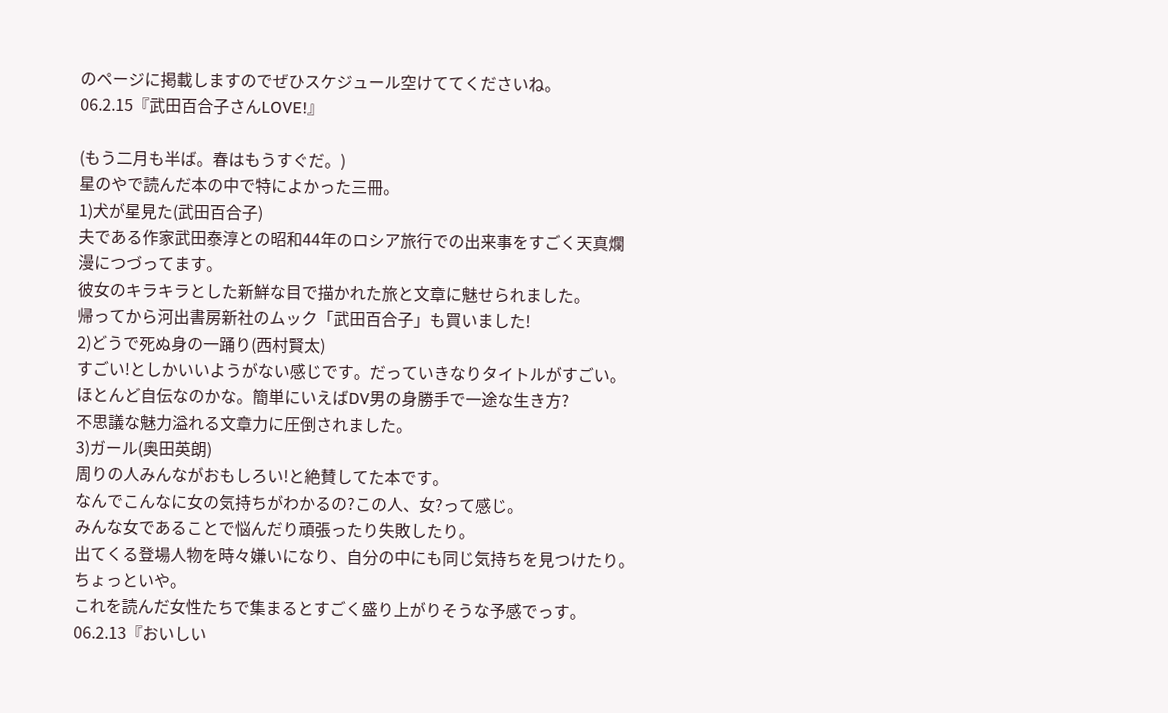のページに掲載しますのでぜひスケジュール空けててくださいね。
06.2.15『武田百合子さんLOVE!』

(もう二月も半ば。春はもうすぐだ。)
星のやで読んだ本の中で特によかった三冊。
1)犬が星見た(武田百合子)
夫である作家武田泰淳との昭和44年のロシア旅行での出来事をすごく天真爛漫につづってます。
彼女のキラキラとした新鮮な目で描かれた旅と文章に魅せられました。
帰ってから河出書房新社のムック「武田百合子」も買いました!
2)どうで死ぬ身の一踊り(西村賢太)
すごい!としかいいようがない感じです。だっていきなりタイトルがすごい。
ほとんど自伝なのかな。簡単にいえばDV男の身勝手で一途な生き方?
不思議な魅力溢れる文章力に圧倒されました。
3)ガール(奥田英朗)
周りの人みんながおもしろい!と絶賛してた本です。
なんでこんなに女の気持ちがわかるの?この人、女?って感じ。
みんな女であることで悩んだり頑張ったり失敗したり。
出てくる登場人物を時々嫌いになり、自分の中にも同じ気持ちを見つけたり。ちょっといや。
これを読んだ女性たちで集まるとすごく盛り上がりそうな予感でっす。
06.2.13『おいしい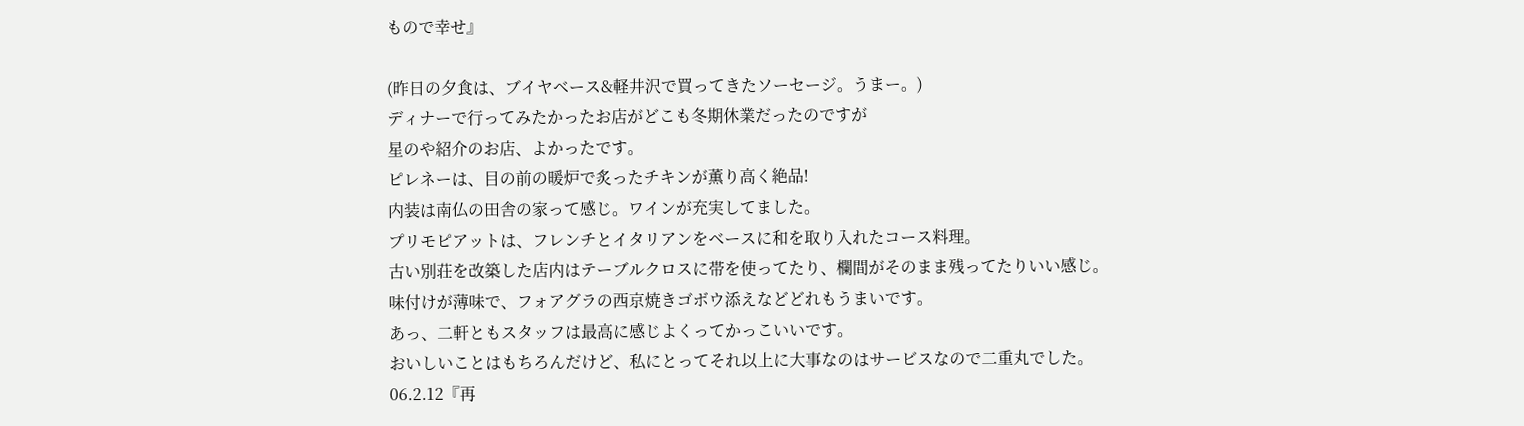もので幸せ』

(昨日の夕食は、ブイヤベース&軽井沢で買ってきたソーセージ。うまー。)
ディナーで行ってみたかったお店がどこも冬期休業だったのですが
星のや紹介のお店、よかったです。
ピレネーは、目の前の暖炉で炙ったチキンが薫り高く絶品!
内装は南仏の田舎の家って感じ。ワインが充実してました。
プリモピアットは、フレンチとイタリアンをベースに和を取り入れたコース料理。
古い別荘を改築した店内はテーブルクロスに帯を使ってたり、欄間がそのまま残ってたりいい感じ。
味付けが薄味で、フォアグラの西京焼きゴボウ添えなどどれもうまいです。
あっ、二軒ともスタッフは最高に感じよくってかっこいいです。
おいしいことはもちろんだけど、私にとってそれ以上に大事なのはサービスなので二重丸でした。
06.2.12『再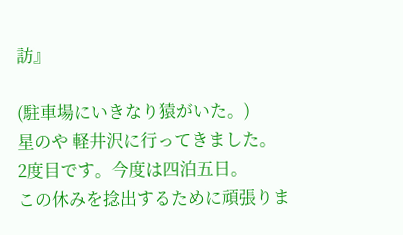訪』

(駐車場にいきなり猿がいた。)
星のや 軽井沢に行ってきました。
2度目です。今度は四泊五日。
この休みを捻出するために頑張りま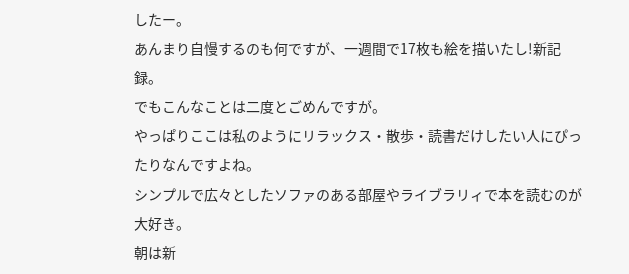したー。
あんまり自慢するのも何ですが、一週間で17枚も絵を描いたし!新記録。
でもこんなことは二度とごめんですが。
やっぱりここは私のようにリラックス・散歩・読書だけしたい人にぴったりなんですよね。
シンプルで広々としたソファのある部屋やライブラリィで本を読むのが大好き。
朝は新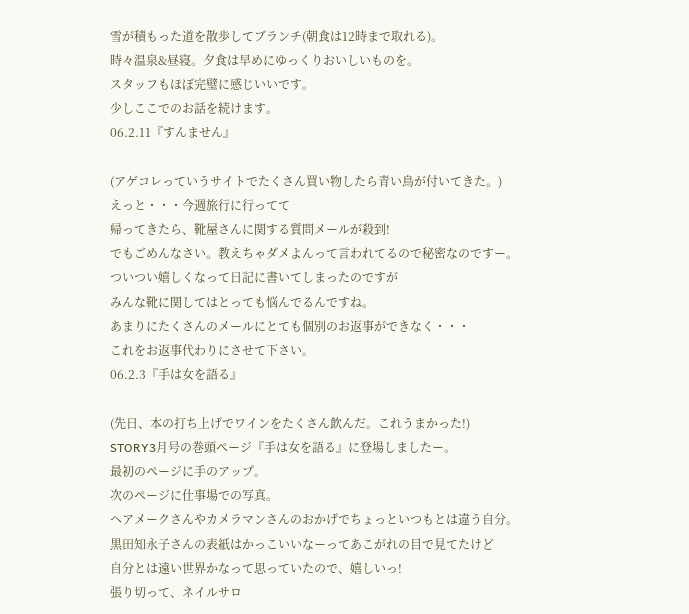雪が積もった道を散歩してブランチ(朝食は12時まで取れる)。
時々温泉&昼寝。夕食は早めにゆっくりおいしいものを。
スタッフもほぼ完璧に感じいいです。
少しここでのお話を続けます。
06.2.11『すんません』

(アゲコレっていうサイトでたくさん買い物したら青い鳥が付いてきた。)
えっと・・・今週旅行に行ってて
帰ってきたら、靴屋さんに関する質問メールが殺到!
でもごめんなさい。教えちゃダメよんって言われてるので秘密なのですー。
ついつい嬉しくなって日記に書いてしまったのですが
みんな靴に関してはとっても悩んでるんですね。
あまりにたくさんのメールにとても個別のお返事ができなく・・・
これをお返事代わりにさせて下さい。
06.2.3『手は女を語る』

(先日、本の打ち上げでワインをたくさん飲んだ。これうまかった!)
STORY3月号の巻頭ページ『手は女を語る』に登場しましたー。
最初のページに手のアップ。
次のページに仕事場での写真。
ヘアメークさんやカメラマンさんのおかげでちょっといつもとは違う自分。
黒田知永子さんの表紙はかっこいいなーってあこがれの目で見てたけど
自分とは遠い世界かなって思っていたので、嬉しいっ!
張り切って、ネイルサロ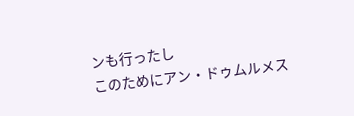ンも行ったし
このためにアン・ドゥムルメス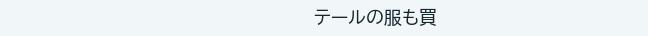テールの服も買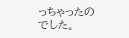っちゃったのでした。